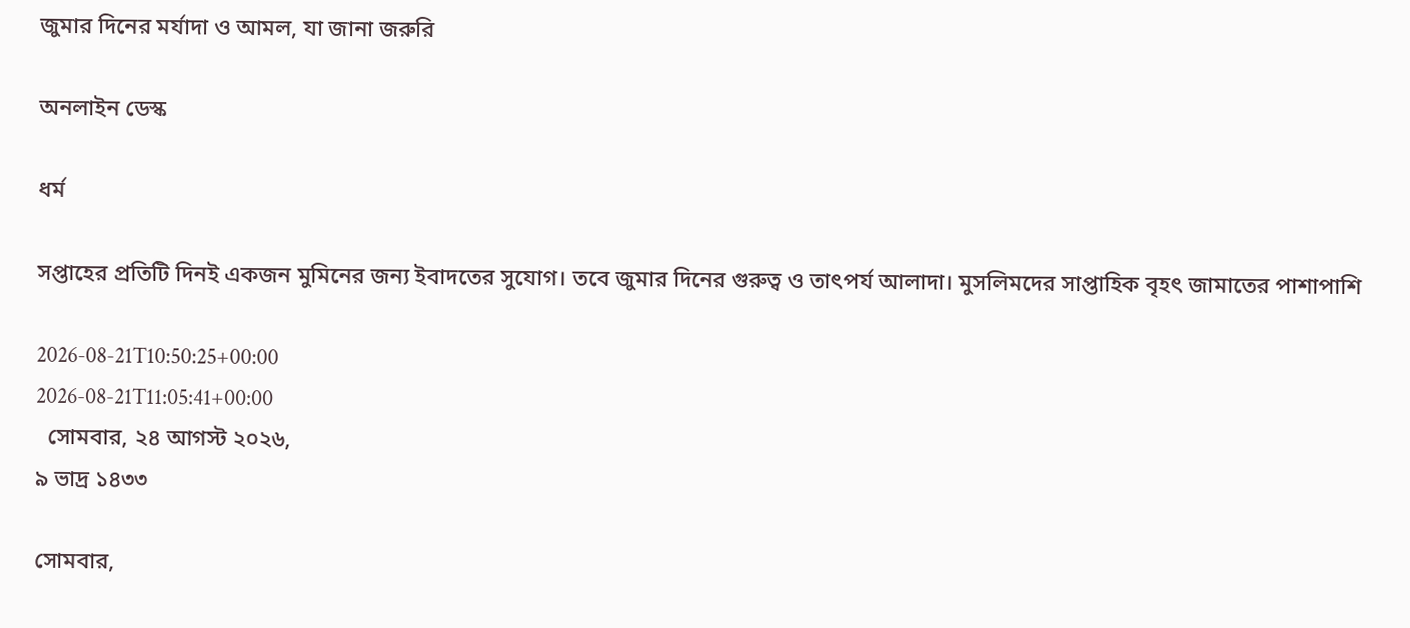জুমার দিনের মর্যাদা ও আমল, যা জানা জরুরি

অনলাইন ডেস্ক

ধর্ম

সপ্তাহের প্রতিটি দিনই একজন মুমিনের জন্য ইবাদতের সুযোগ। তবে জুমার দিনের গুরুত্ব ও তাৎপর্য আলাদা। মুসলিমদের সাপ্তাহিক বৃহৎ জামাতের পাশাপাশি

2026-08-21T10:50:25+00:00
2026-08-21T11:05:41+00:00
  সোমবার, ২৪ আগস্ট ২০২৬,
৯ ভাদ্র ১৪৩৩

সোমবার,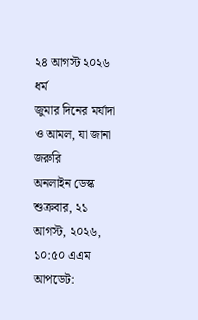২৪ আগস্ট ২০২৬
ধর্ম
জুমার দিনের মর্যাদা ও আমল, যা জানা জরুরি
অনলাইন ডেস্ক
শুক্রবার, ২১ আগস্ট, ২০২৬, ১০:৫০ এএম  আপডেট: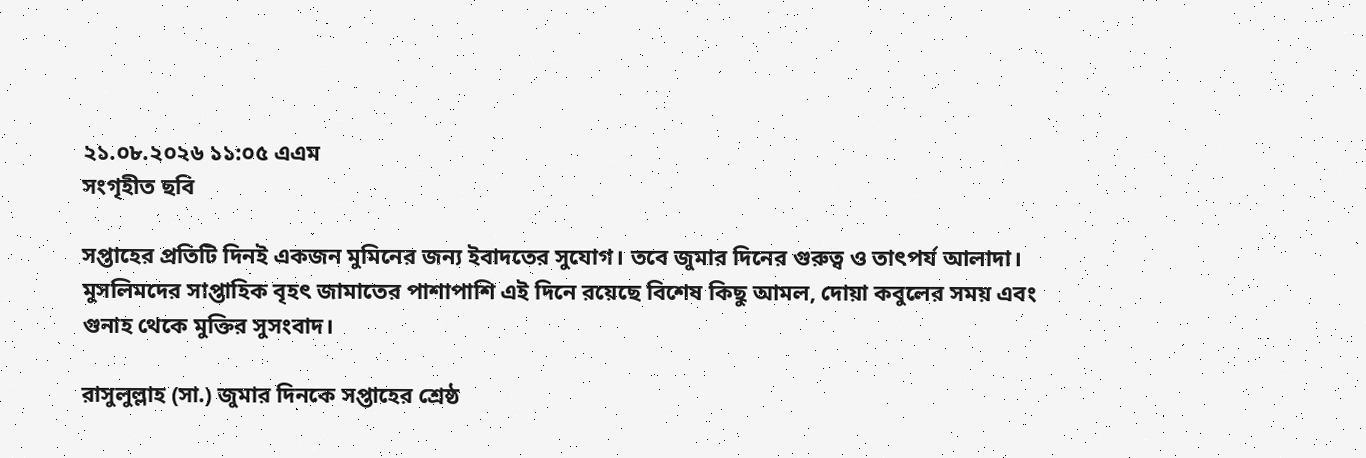২১.০৮.২০২৬ ১১:০৫ এএম
সংগৃহীত ছবি

সপ্তাহের প্রতিটি দিনই একজন মুমিনের জন্য ইবাদতের সুযোগ। তবে জুমার দিনের গুরুত্ব ও তাৎপর্য আলাদা। মুসলিমদের সাপ্তাহিক বৃহৎ জামাতের পাশাপাশি এই দিনে রয়েছে বিশেষ কিছু আমল, দোয়া কবুলের সময় এবং গুনাহ থেকে মুক্তির সুসংবাদ।

রাসুলুল্লাহ (সা.) জুমার দিনকে সপ্তাহের শ্রেষ্ঠ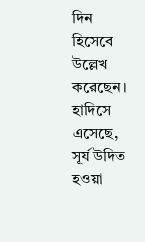দিন হিসেবে উল্লেখ করেছেন। হাদিসে এসেছে, সূর্য উদিত হওয়া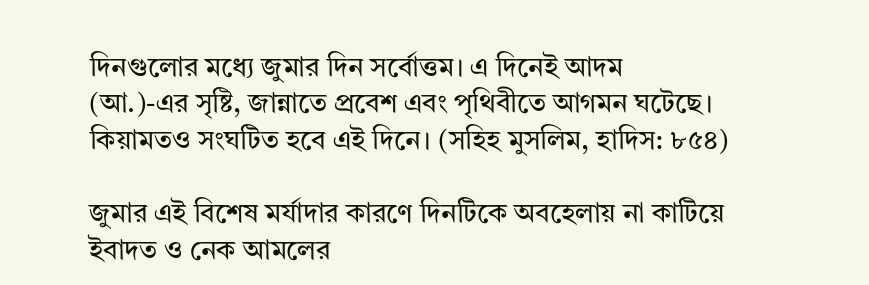দিনগুলোর মধ্যে জুমার দিন সর্বোত্তম। এ দিনেই আদম (আ.)-এর সৃষ্টি, জান্নাতে প্রবেশ এবং পৃথিবীতে আগমন ঘটেছে। কিয়ামতও সংঘটিত হবে এই দিনে। (সহিহ মুসলিম, হাদিস: ৮৫৪)

জুমার এই বিশেষ মর্যাদার কারণে দিনটিকে অবহেলায় না কাটিয়ে ইবাদত ও নেক আমলের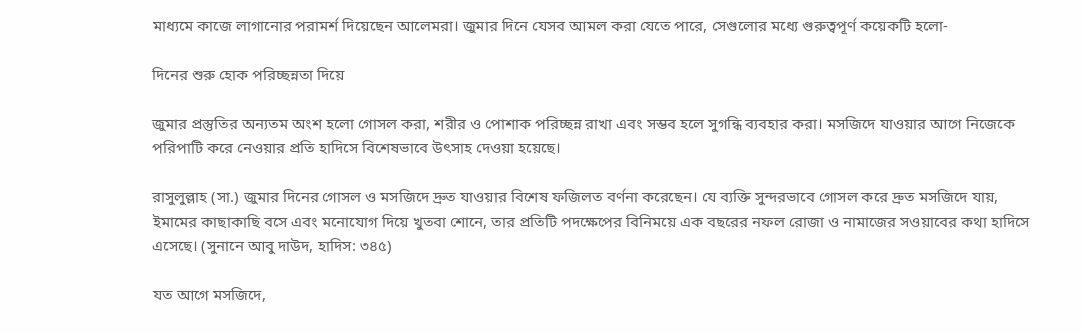মাধ্যমে কাজে লাগানোর পরামর্শ দিয়েছেন আলেমরা। জুমার দিনে যেসব আমল করা যেতে পারে, সেগুলোর মধ্যে গুরুত্বপূর্ণ কয়েকটি হলো-

দিনের শুরু হোক পরিচ্ছন্নতা দিয়ে

জুমার প্রস্তুতির অন্যতম অংশ হলো গোসল করা, শরীর ও পোশাক পরিচ্ছন্ন রাখা এবং সম্ভব হলে সুগন্ধি ব্যবহার করা। মসজিদে যাওয়ার আগে নিজেকে পরিপাটি করে নেওয়ার প্রতি হাদিসে বিশেষভাবে উৎসাহ দেওয়া হয়েছে।

রাসুলুল্লাহ (সা.) জুমার দিনের গোসল ও মসজিদে দ্রুত যাওয়ার বিশেষ ফজিলত বর্ণনা করেছেন। যে ব্যক্তি সুন্দরভাবে গোসল করে দ্রুত মসজিদে যায়, ইমামের কাছাকাছি বসে এবং মনোযোগ দিয়ে খুতবা শোনে, তার প্রতিটি পদক্ষেপের বিনিময়ে এক বছরের নফল রোজা ও নামাজের সওয়াবের কথা হাদিসে এসেছে। (সুনানে আবু দাউদ, হাদিস: ৩৪৫)

যত আগে মসজিদে,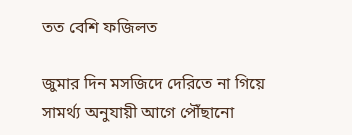তত বেশি ফজিলত

জুমার দিন মসজিদে দেরিতে না গিয়ে সামর্থ্য অনুযায়ী আগে পৌঁছানো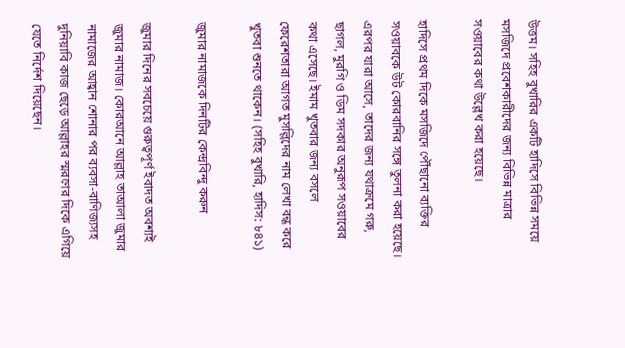উত্তম। সহিহ বুখারির একটি হাদিসে বিভিন্ন সময়ে মসজিদে প্রবেশকারীদের জন্য বিভিন্ন মাত্রার সওয়াবের কথা উল্লেখ করা হয়েছে।

হাদিসে প্রথম দিকে মসজিদে পৌঁছানো ব্যক্তির সওয়াবকে উট কোরবানির সঙ্গে তুলনা করা হয়েছে। এরপর যারা আসে, তাদের জন্য যথাক্রমে গরু, ছাগল, মুরগি ও ডিম সদকার অনুরূপ সওয়াবের কথা এসেছে। ইমাম খুতবার জন্য বসলে ফেরেশতারা আগত মুসল্লিদের নাম লেখা বন্ধ করে খুতবা শুনতে থাকেন। (সহিহ বুখারি, হাদিস: ৮৪১)

জুমার নামাজকে দিনটির কেন্দ্রবিন্দু করুন

জুমার দিনের সবচেয়ে গুরুত্বপূর্ণ ইবাদত অবশ্যই জুমার নামাজ। কোরআনে আল্লাহ তাআলা জুমার নামাজের আহ্বান শোনার পর ব্যবসা-বাণিজ্যসহ দুনিয়াবি কাজ ছেড়ে আল্লাহর স্মরণের দিকে এগিয়ে যেতে নির্দেশ দিয়েছেন।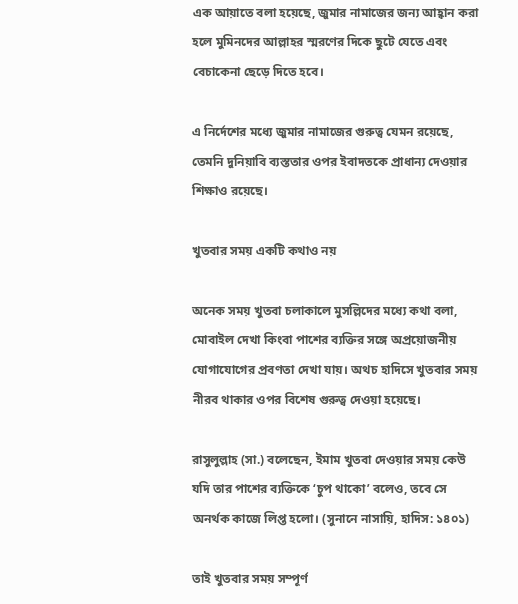এক আয়াতে বলা হয়েছে, জুমার নামাজের জন্য আহ্বান করা হলে মুমিনদের আল্লাহর স্মরণের দিকে ছুটে যেতে এবং বেচাকেনা ছেড়ে দিতে হবে।

এ নির্দেশের মধ্যে জুমার নামাজের গুরুত্ব যেমন রয়েছে, তেমনি দুনিয়াবি ব্যস্ততার ওপর ইবাদতকে প্রাধান্য দেওয়ার শিক্ষাও রয়েছে।

খুতবার সময় একটি কথাও নয়

অনেক সময় খুতবা চলাকালে মুসল্লিদের মধ্যে কথা বলা, মোবাইল দেখা কিংবা পাশের ব্যক্তির সঙ্গে অপ্রয়োজনীয় যোগাযোগের প্রবণতা দেখা যায়। অথচ হাদিসে খুতবার সময় নীরব থাকার ওপর বিশেষ গুরুত্ব দেওয়া হয়েছে।

রাসুলুল্লাহ (সা.) বলেছেন, ইমাম খুতবা দেওয়ার সময় কেউ যদি তার পাশের ব্যক্তিকে ‘চুপ থাকো’ বলেও, তবে সে অনর্থক কাজে লিপ্ত হলো। (সুনানে নাসায়ি, হাদিস: ১৪০১)

তাই খুতবার সময় সম্পূর্ণ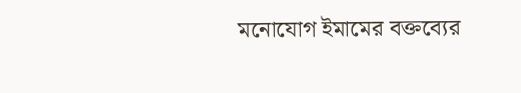মনোযোগ ইমামের বক্তব্যের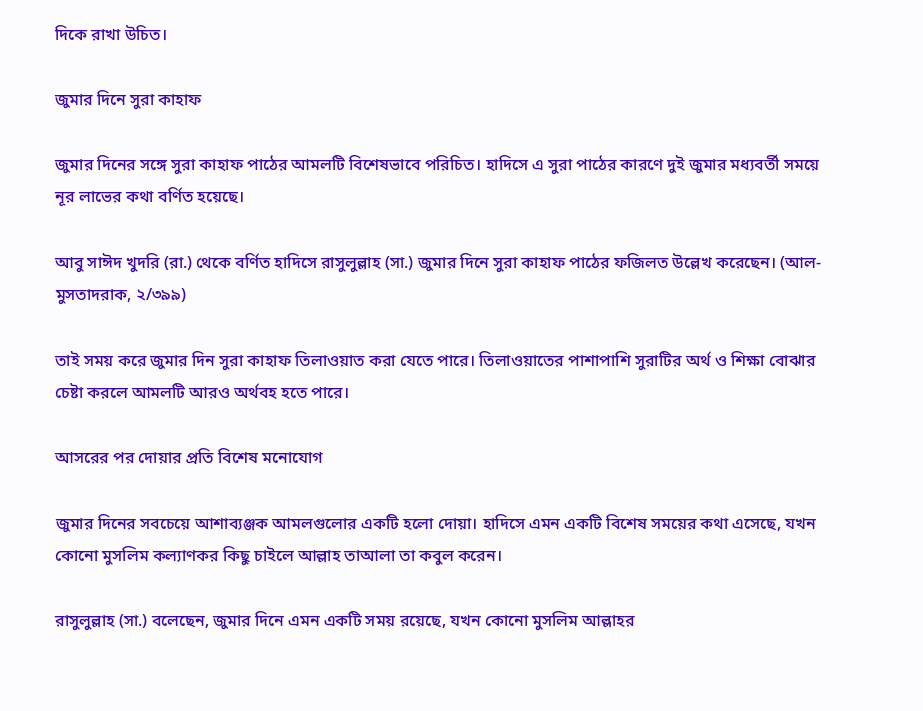দিকে রাখা উচিত।

জুমার দিনে সুরা কাহাফ

জুমার দিনের সঙ্গে সুরা কাহাফ পাঠের আমলটি বিশেষভাবে পরিচিত। হাদিসে এ সুরা পাঠের কারণে দুই জুমার মধ্যবর্তী সময়ে নূর লাভের কথা বর্ণিত হয়েছে।

আবু সাঈদ খুদরি (রা.) থেকে বর্ণিত হাদিসে রাসুলুল্লাহ (সা.) জুমার দিনে সুরা কাহাফ পাঠের ফজিলত উল্লেখ করেছেন। (আল-মুসতাদরাক, ২/৩৯৯)

তাই সময় করে জুমার দিন সুরা কাহাফ তিলাওয়াত করা যেতে পারে। তিলাওয়াতের পাশাপাশি সুরাটির অর্থ ও শিক্ষা বোঝার চেষ্টা করলে আমলটি আরও অর্থবহ হতে পারে।

আসরের পর দোয়ার প্রতি বিশেষ মনোযোগ

জুমার দিনের সবচেয়ে আশাব্যঞ্জক আমলগুলোর একটি হলো দোয়া। হাদিসে এমন একটি বিশেষ সময়ের কথা এসেছে, যখন কোনো মুসলিম কল্যাণকর কিছু চাইলে আল্লাহ তাআলা তা কবুল করেন।

রাসুলুল্লাহ (সা.) বলেছেন, জুমার দিনে এমন একটি সময় রয়েছে, যখন কোনো মুসলিম আল্লাহর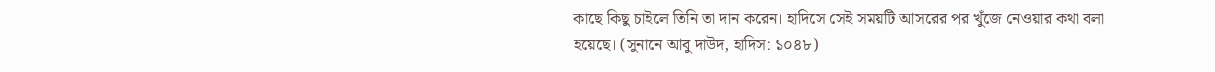কাছে কিছু চাইলে তিনি তা দান করেন। হাদিসে সেই সময়টি আসরের পর খুঁজে নেওয়ার কথা বলা হয়েছে। (সুনানে আবু দাউদ, হাদিস: ১০৪৮)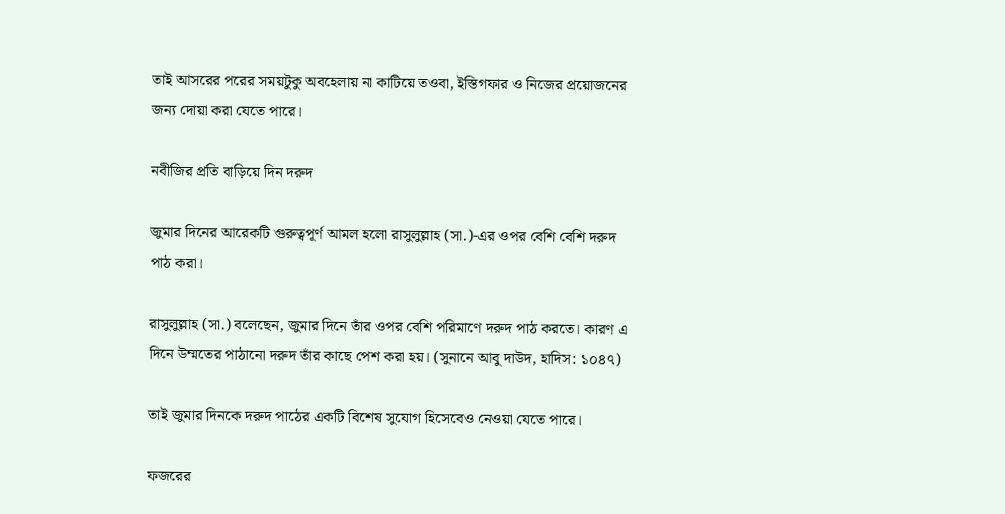তাই আসরের পরের সময়টুকু অবহেলায় না কাটিয়ে তওবা, ইস্তিগফার ও নিজের প্রয়োজনের জন্য দোয়া করা যেতে পারে।

নবীজির প্রতি বাড়িয়ে দিন দরুদ

জুমার দিনের আরেকটি গুরুত্বপূর্ণ আমল হলো রাসুলুল্লাহ (সা.)-এর ওপর বেশি বেশি দরুদ পাঠ করা।

রাসুলুল্লাহ (সা.) বলেছেন, জুমার দিনে তাঁর ওপর বেশি পরিমাণে দরুদ পাঠ করতে। কারণ এ দিনে উম্মতের পাঠানো দরুদ তাঁর কাছে পেশ করা হয়। (সুনানে আবু দাউদ, হাদিস: ১০৪৭)

তাই জুমার দিনকে দরুদ পাঠের একটি বিশেষ সুযোগ হিসেবেও নেওয়া যেতে পারে।

ফজরের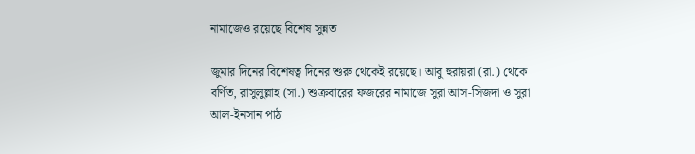নামাজেও রয়েছে বিশেষ সুন্নত

জুমার দিনের বিশেষত্ব দিনের শুরু থেকেই রয়েছে। আবু হুরায়রা (রা.) থেকে বর্ণিত, রাসুলুল্লাহ (সা.) শুক্রবারের ফজরের নামাজে সুরা আস-সিজদা ও সুরা আল-ইনসান পাঠ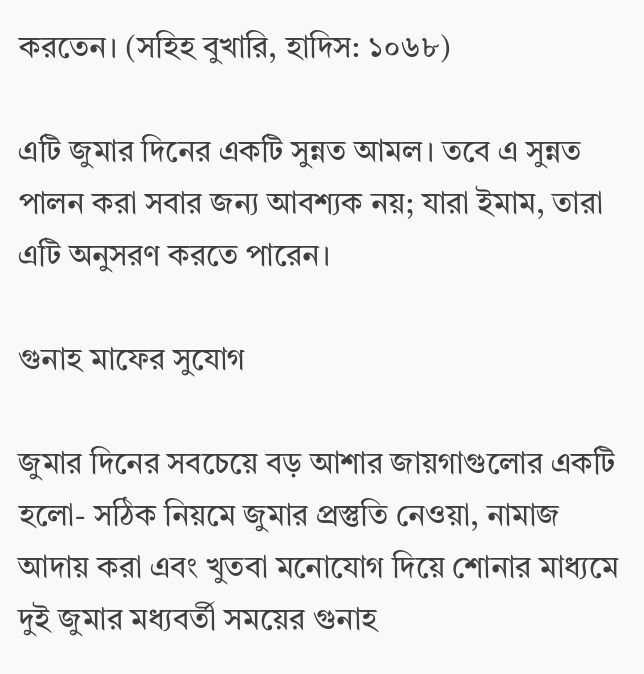করতেন। (সহিহ বুখারি, হাদিস: ১০৬৮)

এটি জুমার দিনের একটি সুন্নত আমল। তবে এ সুন্নত পালন করা সবার জন্য আবশ্যক নয়; যারা ইমাম, তারা এটি অনুসরণ করতে পারেন।

গুনাহ মাফের সুযোগ

জুমার দিনের সবচেয়ে বড় আশার জায়গাগুলোর একটি হলো- সঠিক নিয়মে জুমার প্রস্তুতি নেওয়া, নামাজ আদায় করা এবং খুতবা মনোযোগ দিয়ে শোনার মাধ্যমে দুই জুমার মধ্যবর্তী সময়ের গুনাহ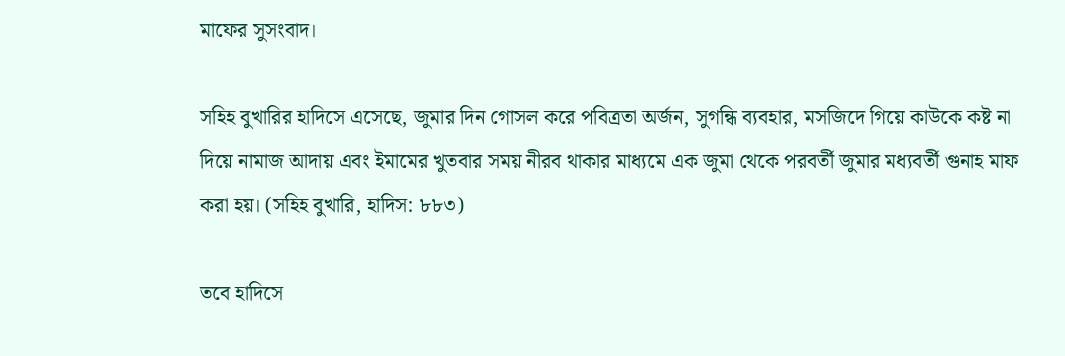মাফের সুসংবাদ।

সহিহ বুখারির হাদিসে এসেছে, জুমার দিন গোসল করে পবিত্রতা অর্জন, সুগন্ধি ব্যবহার, মসজিদে গিয়ে কাউকে কষ্ট না দিয়ে নামাজ আদায় এবং ইমামের খুতবার সময় নীরব থাকার মাধ্যমে এক জুমা থেকে পরবর্তী জুমার মধ্যবর্তী গুনাহ মাফ করা হয়। (সহিহ বুখারি, হাদিস: ৮৮৩)

তবে হাদিসে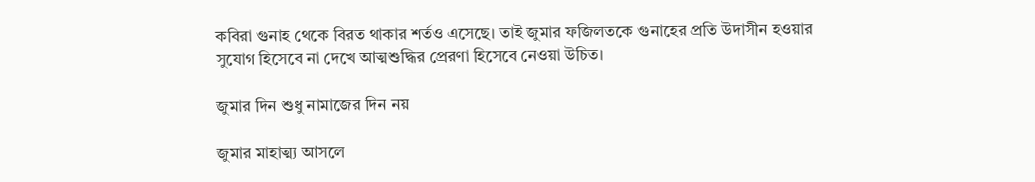কবিরা গুনাহ থেকে বিরত থাকার শর্তও এসেছে। তাই জুমার ফজিলতকে গুনাহের প্রতি উদাসীন হওয়ার সুযোগ হিসেবে না দেখে আত্মশুদ্ধির প্রেরণা হিসেবে নেওয়া উচিত।

জুমার দিন শুধু নামাজের দিন নয়

জুমার মাহাত্ম্য আসলে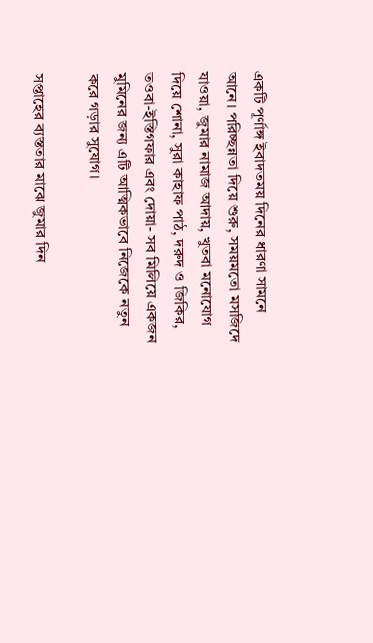একটি পূর্ণাঙ্গ ইবাদতময় দিনের ধারণা সামনে আনে। পরিচ্ছন্নতা দিয়ে শুরু, সময়মতো মসজিদে যাওয়া, জুমার নামাজ আদায়, খুতবা মনোযোগ দিয়ে শোনা, সুরা কাহাফ পাঠ, দরুদ ও জিকির, তওবা-ইস্তিগফার এবং দোয়া- সব মিলিয়ে একজন মুমিনের জন্য এটি আত্মিকভাবে নিজেকে নতুন করে গড়ার সুযোগ।

সপ্তাহের ব্যস্ততার মাঝে জুমার দিন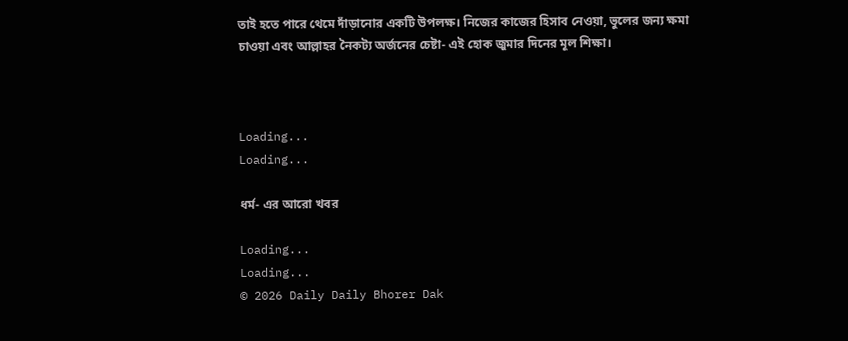তাই হতে পারে থেমে দাঁড়ানোর একটি উপলক্ষ। নিজের কাজের হিসাব নেওয়া, ভুলের জন্য ক্ষমা চাওয়া এবং আল্লাহর নৈকট্য অর্জনের চেষ্টা- এই হোক জুমার দিনের মূল শিক্ষা।



Loading...
Loading...

ধর্ম- এর আরো খবর

Loading...
Loading...
© 2026 Daily Daily Bhorer Dak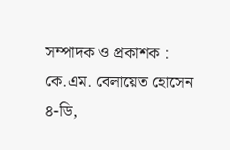সম্পাদক ও প্রকাশক : কে.এম. বেলায়েত হোসেন
৪-ডি,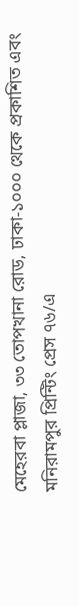মেহেরবা প্লাজা, ৩৩ তোপখানা রোড, ঢাকা-১০০০ থেকে প্রকাশিত এবং মনিরামপুর প্রিন্টিং প্রেস ৭৬/এ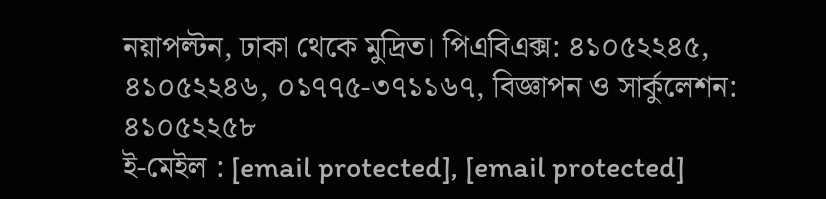নয়াপল্টন, ঢাকা থেকে মুদ্রিত। পিএবিএক্স: ৪১০৫২২৪৫, ৪১০৫২২৪৬, ০১৭৭৫-৩৭১১৬৭, বিজ্ঞাপন ও সার্কুলেশন: ৪১০৫২২৫৮
ই-মেইল : [email protected], [email protected]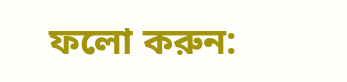ফলো করুন: